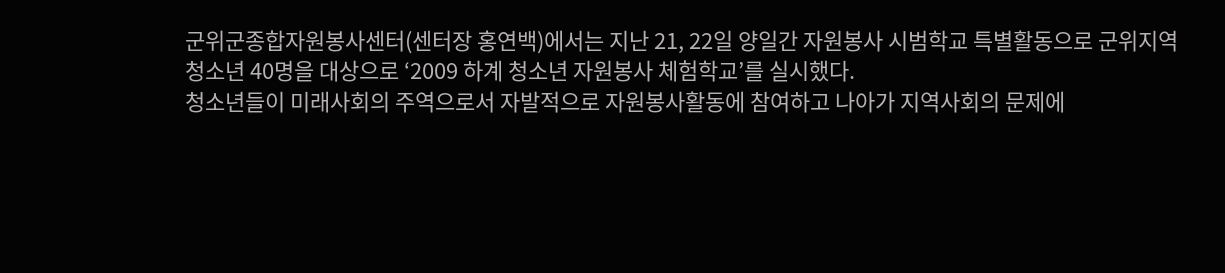군위군종합자원봉사센터(센터장 홍연백)에서는 지난 21, 22일 양일간 자원봉사 시범학교 특별활동으로 군위지역 청소년 40명을 대상으로 ‘2009 하계 청소년 자원봉사 체험학교’를 실시했다.
청소년들이 미래사회의 주역으로서 자발적으로 자원봉사활동에 참여하고 나아가 지역사회의 문제에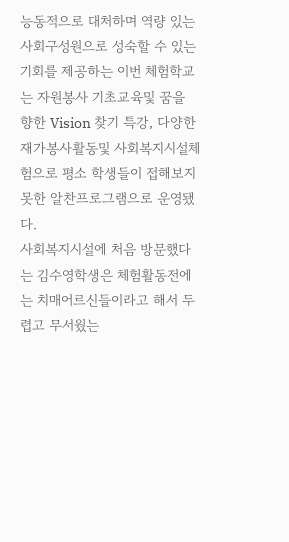능동적으로 대처하며 역량 있는 사회구성원으로 성숙할 수 있는 기회를 제공하는 이번 체험학교는 자원봉사 기초교육및 꿈을 향한 Vision 찾기 특강, 다양한 재가봉사활동및 사회복지시설체험으로 평소 학생들이 접해보지 못한 알찬프로그램으로 운영됐다.
사회복지시설에 처음 방문했다는 김수영학생은 체험활동전에는 치매어르신들이라고 해서 두렵고 무서웠는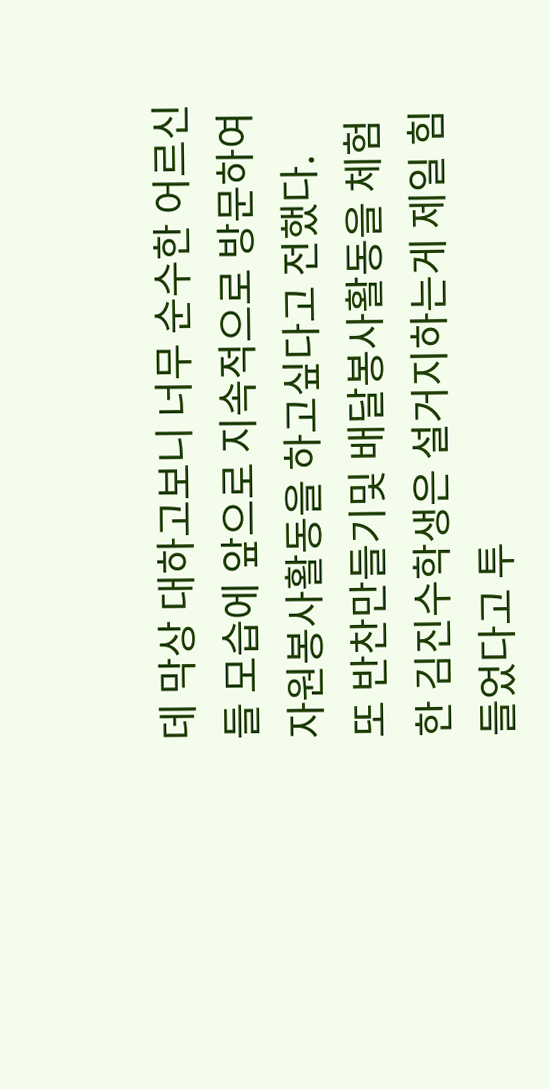데 막상 대하고보니 너무 순수한 어르신들 모습에 앞으로 지속적으로 방문하여 자원봉사활동을 하고싶다고 전했다.
또 반찬만들기및 배달봉사활동을 체험한 김진수학생은 설거지하는게 제일 힘들었다고 투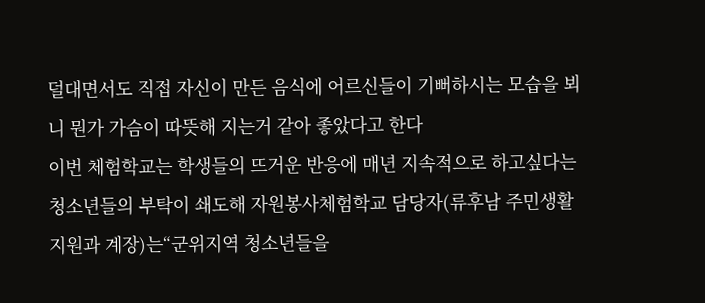덜대면서도 직접 자신이 만든 음식에 어르신들이 기뻐하시는 모습을 뵈니 뭔가 가슴이 따뜻해 지는거 같아 좋았다고 한다
이번 체험학교는 학생들의 뜨거운 반응에 매년 지속적으로 하고싶다는 청소년들의 부탁이 쇄도해 자원봉사체험학교 담당자(류후남 주민생활지원과 계장)는“군위지역 청소년들을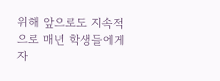위해 앞으로도 지속적으로 매년 학생들에게 자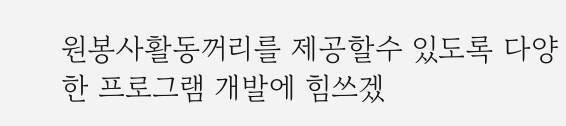원봉사활동꺼리를 제공할수 있도록 다양한 프로그램 개발에 힘쓰겠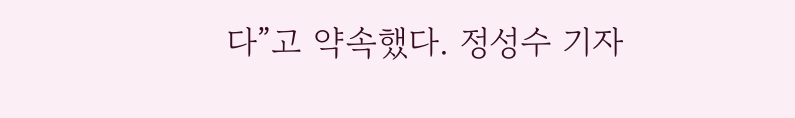다”고 약속했다. 정성수 기자